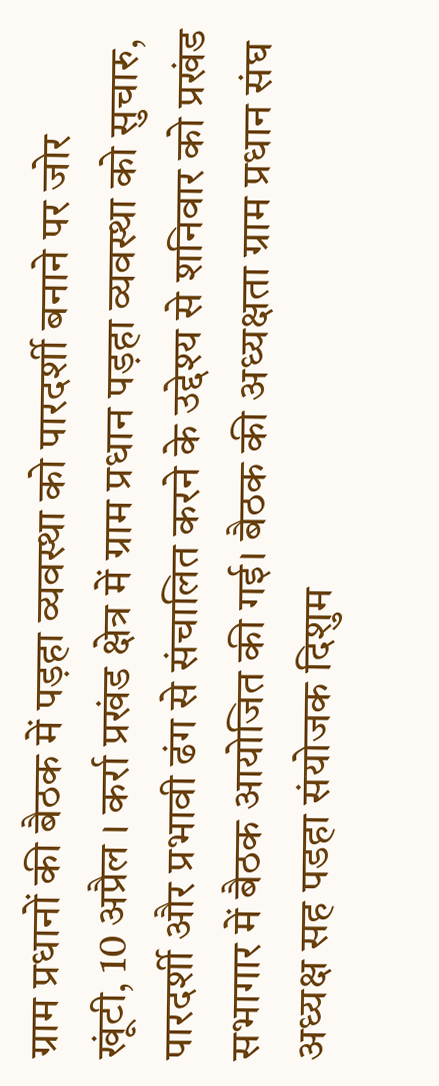ग्राम प्रधानों की बैठक में पड़हा व्यवस्था को पारदर्शी बनाने पर जोर
खूंटी, 10 अप्रैल । कर्रा प्रखंड क्षेत्र में ग्राम प्रधान पड़हा व्यवस्था को सुचारु, पारदर्शी और प्रभावी ढंग से संचालित करने के उद्देश्य से शनिवार को प्रखंड सभागार में बैठक आयोजित की गई। बैठक की अध्यक्षता ग्राम प्रधान संघ अध्यक्ष सह पडहा संयोजक दिशुम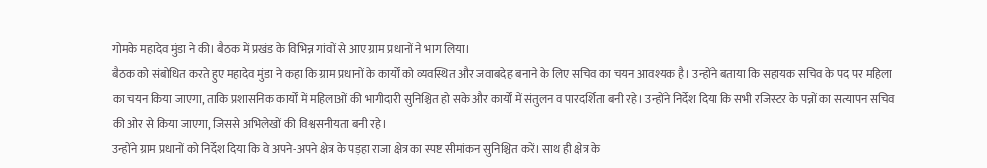गोमके महादेव मुंडा ने की। बैठक में प्रखंड के विभिन्न गांवों से आए ग्राम प्रधानों ने भाग लिया।
बैठक को संबोधित करते हुए महादेव मुंडा ने कहा कि ग्राम प्रधानों के कार्यों को व्यवस्थित और जवाबदेह बनाने के लिए सचिव का चयन आवश्यक है। उन्होंने बताया कि सहायक सचिव के पद पर महिला का चयन किया जाएगा, ताकि प्रशासनिक कार्यों में महिलाओं की भागीदारी सुनिश्चित हो सके और कार्यों में संतुलन व पारदर्शिता बनी रहे। उन्होंने निर्देश दिया कि सभी रजिस्टर के पन्नों का सत्यापन सचिव की ओर से किया जाएगा, जिससे अभिलेखों की विश्वसनीयता बनी रहे।
उन्होंने ग्राम प्रधानों को निर्देश दिया कि वे अपने-अपने क्षेत्र के पड़हा राजा क्षेत्र का स्पष्ट सीमांकन सुनिश्चित करें। साथ ही क्षेत्र के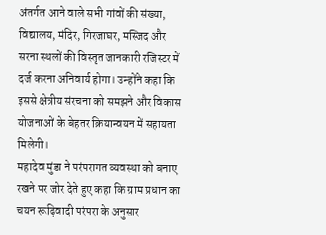अंतर्गत आने वाले सभी गांवों की संख्या, विद्यालय, मंदिर, गिरजाघर, मस्जिद और सरना स्थलों की विस्तृत जानकारी रजिस्टर में दर्ज करना अनिवार्य होगा। उन्होंने कहा कि इससे क्षेत्रीय संरचना को समझने और विकास योजनाओं के बेहतर क्रियान्वयन में सहायता मिलेगी।
महादेव मुंडा ने परंपरागत व्यवस्था को बनाए रखने पर जोर देते हुए कहा कि ग्राम प्रधान का चयन रूढ़िवादी परंपरा के अनुसार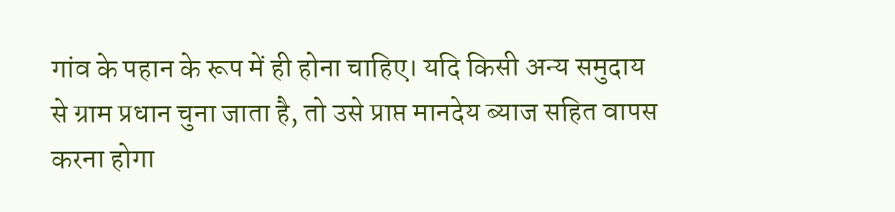गांव के पहान के रूप में ही होना चाहिए। यदि किसी अन्य समुदाय से ग्राम प्रधान चुना जाता है, तो उसे प्राप्त मानदेय ब्याज सहित वापस करना होगा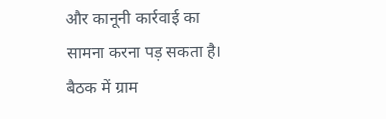और कानूनी कार्रवाई का सामना करना पड़ सकता है।
बैठक में ग्राम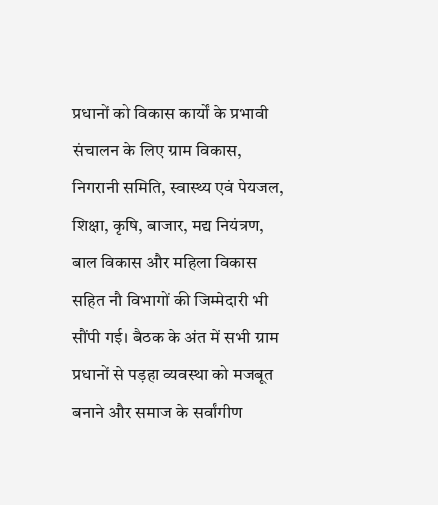प्रधानों को विकास कार्यों के प्रभावी संचालन के लिए ग्राम विकास, निगरानी समिति, स्वास्थ्य एवं पेयजल, शिक्षा, कृषि, बाजार, मद्य नियंत्रण, बाल विकास और महिला विकास सहित नौ विभागों की जिम्मेदारी भी सौंपी गई। बैठक के अंत में सभी ग्राम प्रधानों से पड़हा व्यवस्था को मजबूत बनाने और समाज के सर्वांगीण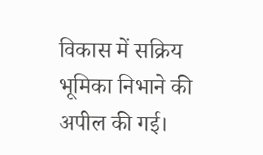विकास में सक्रिय भूमिका निभाने की अपील की गई।